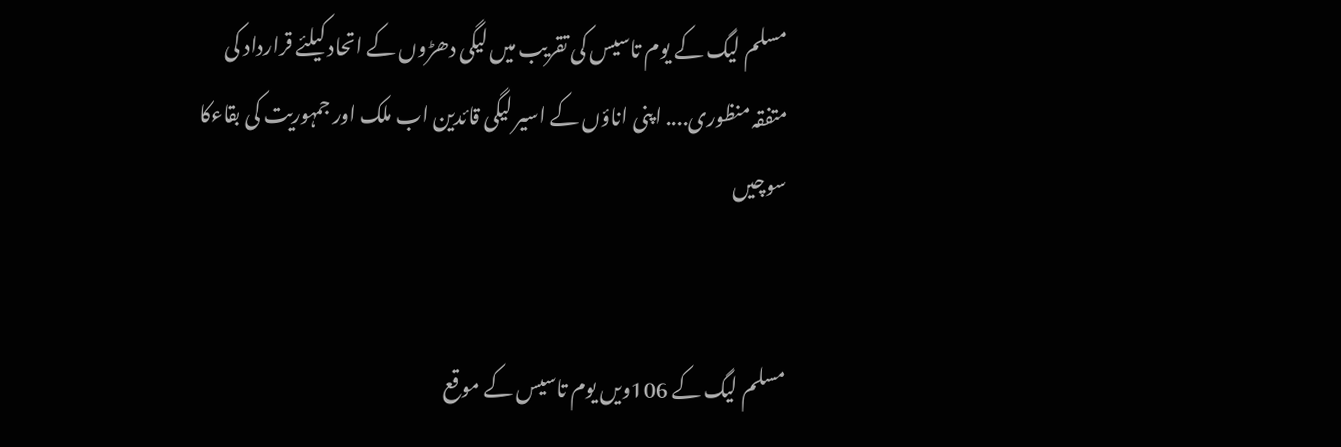مسلم لیگ کے یوم تاسیس کی تقریب میں لیگی دھڑوں کے اتحاد کیلئے قرارداد کی متفقہ منظوری.... اپنی اناؤں کے اسیر لیگی قائدین اب ملک اور جمہوریت کی بقاءکا سوچیں


مسلم لیگ کے 106ویں یوم تاسیس کے موقع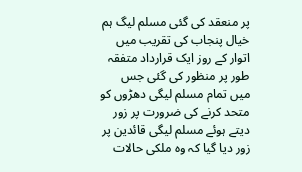پر منعقد کی گئی مسلم لیگ ہم خیال پنجاب کی تقریب میں اتوار کے روز ایک قرارداد متفقہ طور پر منظور کی گئی جس میں تمام مسلم لیگی دھڑوں کو متحد کرنے کی ضرورت پر زور دیتے ہوئے مسلم لیگی قائدین پر زور دیا گیا کہ وہ ملکی حالات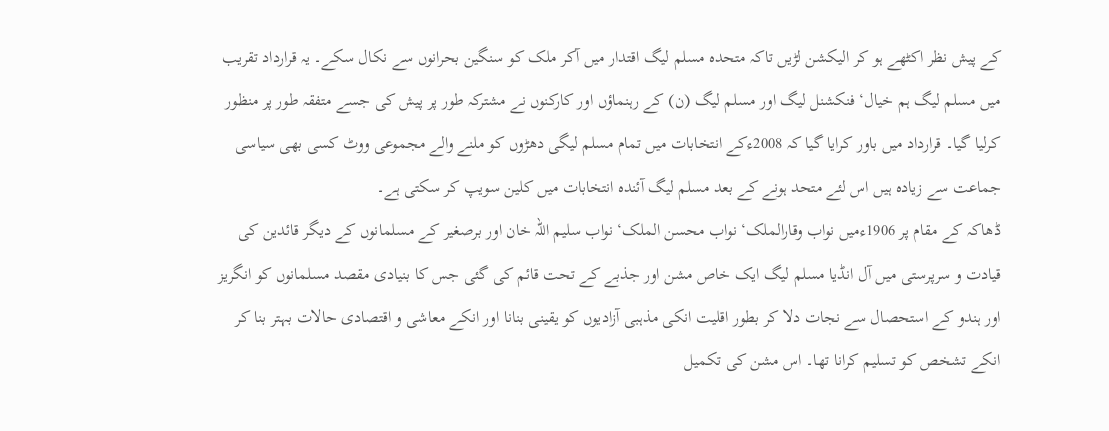کے پیش نظر اکٹھے ہو کر الیکشن لڑیں تاکہ متحدہ مسلم لیگ اقتدار میں آکر ملک کو سنگین بحرانوں سے نکال سکے۔ یہ قرارداد تقریب میں مسلم لیگ ہم خیال‘ فنکشنل لیگ اور مسلم لیگ (ن) کے رہنماؤں اور کارکنوں نے مشترکہ طور پر پیش کی جسے متفقہ طور پر منظور کرلیا گیا۔ قرارداد میں باور کرایا گیا کہ 2008ءکے انتخابات میں تمام مسلم لیگی دھڑوں کو ملنے والے مجموعی ووٹ کسی بھی سیاسی جماعت سے زیادہ ہیں اس لئے متحد ہونے کے بعد مسلم لیگ آئندہ انتخابات میں کلین سویپ کر سکتی ہے۔
ڈھاکہ کے مقام پر 1906ءمیں نواب وقارالملک‘ نواب محسن الملک‘ نواب سلیم اللہ خان اور برصغیر کے مسلمانوں کے دیگر قائدین کی قیادت و سرپرستی میں آل انڈیا مسلم لیگ ایک خاص مشن اور جذبے کے تحت قائم کی گئی جس کا بنیادی مقصد مسلمانوں کو انگریز اور ہندو کے استحصال سے نجات دلا کر بطور اقلیت انکی مذہبی آزادیوں کو یقینی بنانا اور انکے معاشی و اقتصادی حالات بہتر بنا کر انکے تشخص کو تسلیم کرانا تھا۔ اس مشن کی تکمیل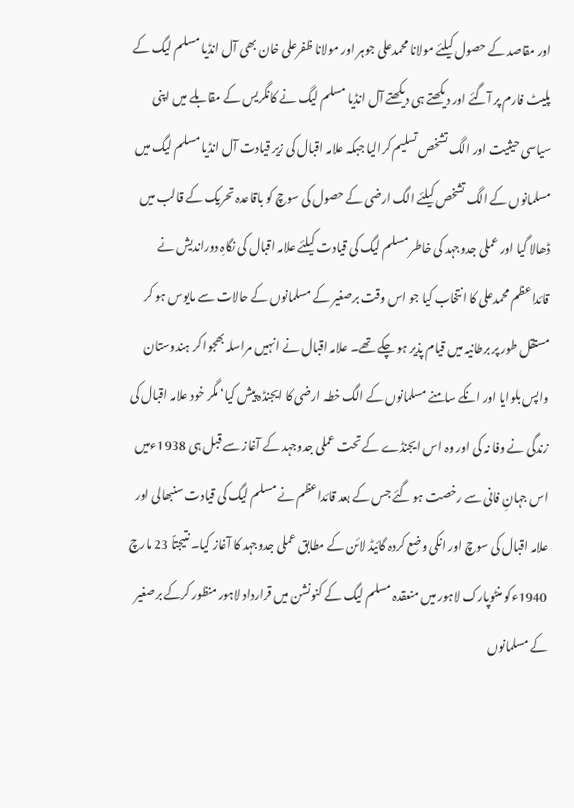اور مقاصد کے حصول کیلئے مولانا محمدعلی جوہر اور مولانا ظفرعلی خان بھی آل انڈیا مسلم لیگ کے پلیٹ فارم پر آگئے اور دیکھتے ہی دیکھتے آل انڈیا مسلم لیگ نے کانگریس کے مقابلے میں اپنی سیاسی حیثیت اور الگ تشخص تسلیم کرالیا جبکہ علامہ اقبال کی زیر قیادت آل انڈیا مسلم لیگ میں مسلمانوں کے الگ تشخص کیلئے الگ ارضی کے حصول کی سوچ کو باقاعدہ تحریک کے قالب میں ڈھالا گیا اور عملی جدوجہد کی خاطر مسلم لیگ کی قیادت کیلئے علامہ اقبال کی نگاہِ دوراندیش نے قائداعظم محمدعلی کا انتخاب کیا جو اس وقت برصغیر کے مسلمانوں کے حالات سے مایوس ہو کر مستقل طور پر برطانیہ میں قیام پذیر ہو چکے تھے۔ علامہ اقبال نے انہیں مراسلہ بھجوا کر ہندوستان واپس بلوایا اور انکے سامنے مسلمانوں کے الگ خطہ ارضی کا ایجنڈہ پیش کیا‘ مگر خود علامہ اقبال کی زندگی نے وفا نہ کی اور وہ اس ایجنڈے کے تحت عملی جدوجہد کے آغاز سے قبل ہی 1938ءمیں اس جہانِ فانی سے رخصت ہو گئے جس کے بعد قائداعظم نے مسلم لیگ کی قیادت سنبھالی اور علامہ اقبال کی سوچ اور انکی وضع کردہ گائیڈ لائن کے مطابق عملی جدوجہد کا آغاز کیا۔ نتیجتاً 23 مارچ 1940ءکو منٹوپارک لاہور میں منعقدہ مسلم لیگ کے کنونشن میں قرارداد لاہور منظور کرکے برصغیر کے مسلمانوں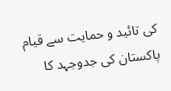کی تائید و حمایت سے قیام پاکستان کی جدوجہد کا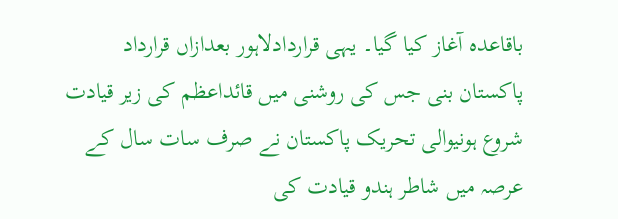باقاعدہ آغاز کیا گیا۔ یہی قراردادلاہور بعدازاں قرارداد پاکستان بنی جس کی روشنی میں قائداعظم کی زیر قیادت شروع ہونیوالی تحریک پاکستان نے صرف سات سال کے عرصہ میں شاطر ہندو قیادت کی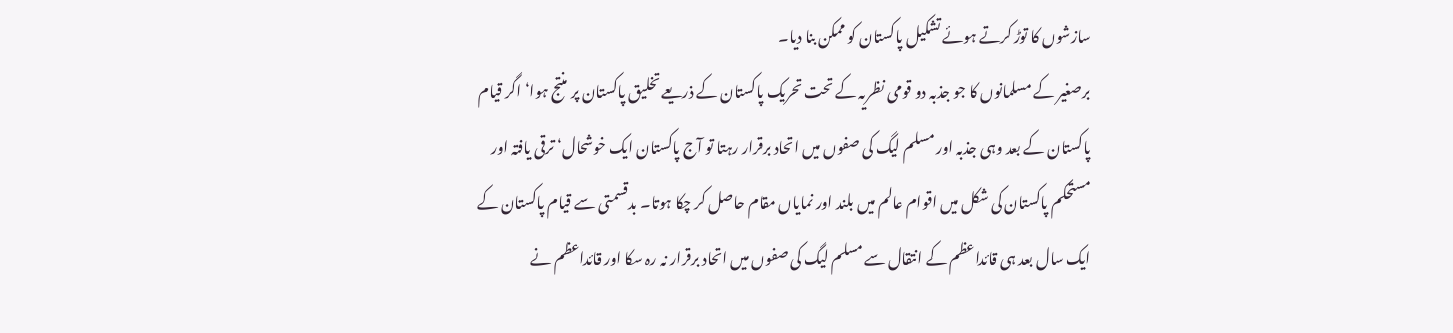سازشوں کا توڑ کرتے ہوئے تشکیل پاکستان کو ممکن بنا دیا۔
برصغیر کے مسلمانوں کا جو جذبہ دو قومی نظریہ کے تحت تحریک پاکستان کے ذریعے تخلیق پاکستان پر منتج ہوا‘ اگر قیام پاکستان کے بعد وہی جذبہ اور مسلم لیگ کی صفوں میں اتحاد برقرار رہتا تو آج پاکستان ایک خوشحال‘ ترقی یافتہ اور مستحکم پاکستان کی شکل میں اقوام عالم میں بلند اور نمایاں مقام حاصل کر چکا ہوتا۔ بدقسمتی سے قیام پاکستان کے ایک سال بعد ہی قائداعظم کے انتقال سے مسلم لیگ کی صفوں میں اتحاد برقرار نہ رہ سکا اور قائداعظم نے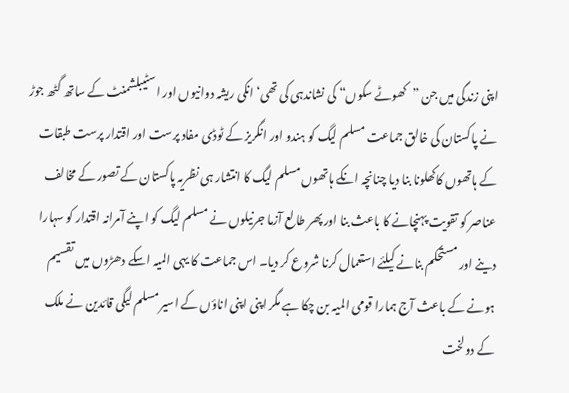اپنی زندگی میں جن ”کھوٹے سکوں“ کی نشاندہی کی تھی‘ انکی ریشہ دوانیوں اور اسٹیبلشمنٹ کے ساتھ گٹھ جوڑ نے پاکستان کی خالق جماعت مسلم لیگ کو ہندو اور انگریز کے ٹوڈی مفاد پرست اور اقتدار پرست طبقات کے ہاتھوں کاکھلونا بنا دیا چنانچہ انکے ہاتھوں مسلم لیگ کا انتشار ہی نظریہ پاکستان کے تصور کے مخالف عناصر کو تقویت پہنچانے کا باعث بنا اور پھر طالع آزما جرنیلوں نے مسلم لیگ کو اپنے آمرانہ اقتدار کو سہارا دینے اور مستحکم بنانے کیلئے استعمال کرنا شروع کر دیا۔ اس جماعت کا یہی المیہ اسکے دھڑوں میں تقسیم ہونے کے باعث آج ہمارا قومی المیہ بن چکا ہے مگر اپنی اپنی اناؤں کے اسیر مسلم لیگی قائدین نے ملک کے دولخت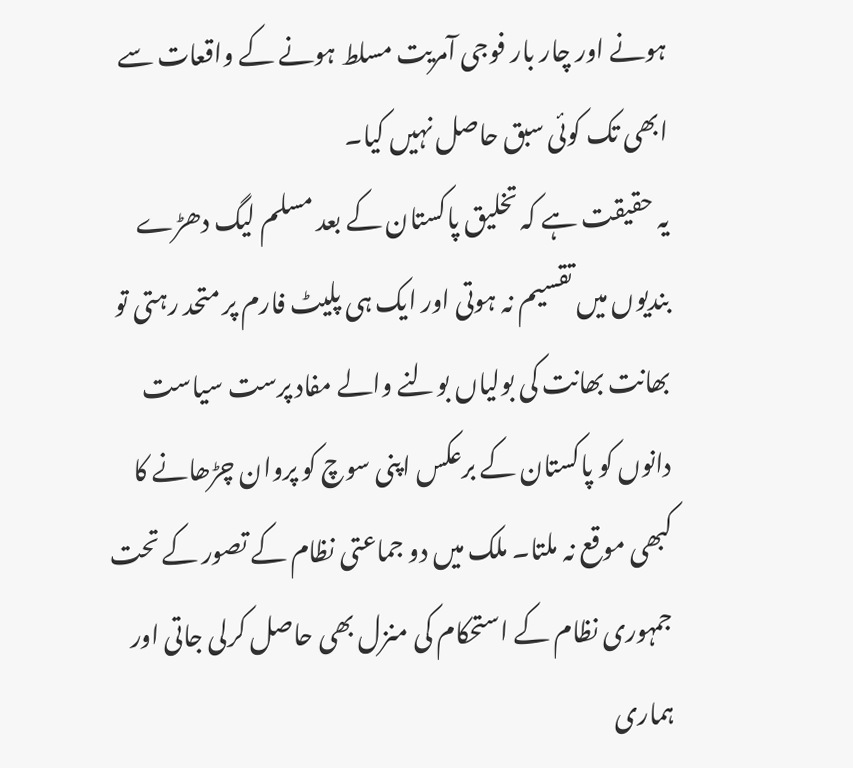ہونے اور چار بار فوجی آمریت مسلط ہونے کے واقعات سے ابھی تک کوئی سبق حاصل نہیں کیا۔
یہ حقیقت ہے کہ تخلیق پاکستان کے بعد مسلم لیگ دھڑے بندیوں میں تقسیم نہ ہوتی اور ایک ہی پلیٹ فارم پر متحد رہتی تو بھانت بھانت کی بولیاں بولنے والے مفاد پرست سیاست دانوں کو پاکستان کے برعکس اپنی سوچ کو پروان چڑھانے کا کبھی موقع نہ ملتا۔ ملک میں دو جماعتی نظام کے تصور کے تحت جمہوری نظام کے استحکام کی منزل بھی حاصل کرلی جاتی اور ہماری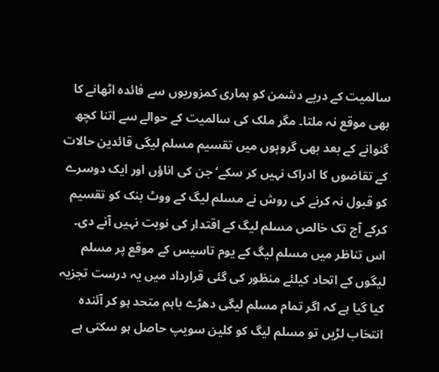سالمیت کے درپے دشمن کو ہماری کمزوریوں سے فائدہ اٹھانے کا بھی موقع نہ ملتا۔ مگر ملک کی سالمیت کے حوالے سے اتنا کچھ گنوانے کے بعد بھی گروپوں میں تقسیم مسلم لیگی قائدین حالات کے تقاضوں کا ادراک نہیں کر سکے‘ جن کی اناؤں اور ایک دوسرے کو قبول نہ کرنے کی روش نے مسلم لیگ کے ووٹ بنک کو تقسیم کرکے آج تک خالص مسلم لیگ کے اقتدار کی نوبت نہیں آنے دی۔ اس تناظر میں مسلم لیگ کے یوم تاسیس کے موقع پر مسلم لیگوں کے اتحاد کیلئے منظور کی گئی قرارداد میں یہ درست تجزیہ کیا گیا ہے کہ اگر تمام مسلم لیگی دھڑے باہم متحد ہو کر آئندہ انتخاب لڑیں تو مسلم لیگ کو کلین سویپ حاصل ہو سکتی ہے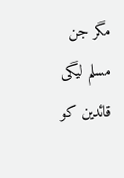مگر جن مسلم لیگی قائدین کو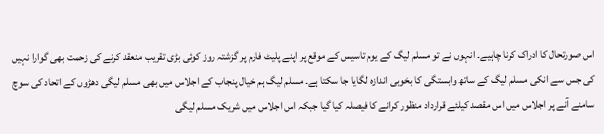اس صورتحال کا ادراک کرنا چاہیے۔ انہوں نے تو مسلم لیگ کے یوم تاسیس کے موقع پر اپنے پلیٹ فارم پر گزشتہ روز کوئی بڑی تقریب منعقد کرنے کی زحمت بھی گوارا نہیں کی جس سے انکی مسلم لیگ کے ساتھ وابستگی کا بخوبی اندازہ لگایا جا سکتا ہے۔ مسلم لیگ ہم خیال پنجاب کے اجلاس میں بھی مسلم لیگی دھڑوں کے اتحاد کی سوچ سامنے آنے پر اجلاس میں اس مقصد کیلئے قرارداد منظور کرانے کا فیصلہ کیا گیا جبکہ اس اجلاس میں شریک مسلم لیگی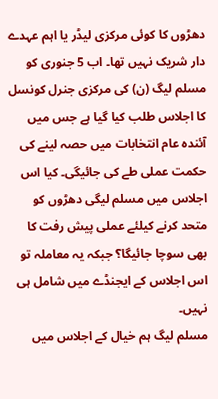دھڑوں کا کوئی مرکزی لیڈر یا اہم عہدے دار شریک نہیں تھا۔ اب 5 جنوری کو مسلم لیگ (ن) کی مرکزی جنرل کونسل کا اجلاس طلب کیا گیا ہے جس میں آئندہ عام انتخابات میں حصہ لینے کی حکمت عملی طے کی جائیگی۔ کیا اس اجلاس میں مسلم لیگی دھڑوں کو متحد کرنے کیلئے عملی پیش رفت کا بھی سوچا جائیگا؟ جبکہ یہ معاملہ تو اس اجلاس کے ایجنڈے میں شامل ہی نہیں۔
مسلم لیگ ہم خیال کے اجلاس میں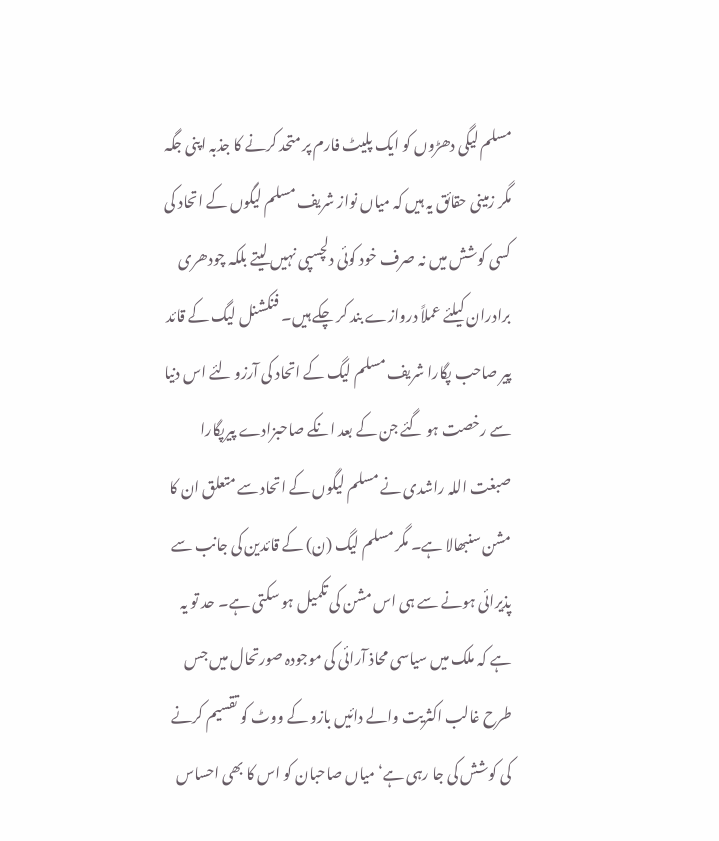مسلم لیگی دھڑوں کو ایک پلیٹ فارم پر متحد کرنے کا جذبہ اپنی جگہ مگر زمینی حقائق یہ ہیں کہ میاں نواز شریف مسلم لیگوں کے اتحاد کی کسی کوشش میں نہ صرف خود کوئی دلچسپی نہیں لیتے بلکہ چودھری برادران کیلئے عملاً دروازے بند کر چکے ہیں۔ فنکشنل لیگ کے قائد پیر صاحب پگارا شریف مسلم لیگ کے اتحاد کی آرزو لئے اس دنیا سے رخصت ہو گئے جن کے بعد انکے صاحبزادے پیرپگارا صبغت اللہ راشدی نے مسلم لیگوں کے اتحاد سے متعلق ان کا مشن سنبھالا ہے۔ مگر مسلم لیگ (ن) کے قائدین کی جانب سے پذیرائی ہونے سے ہی اس مشن کی تکمیل ہو سکتی ہے۔ حد تو یہ ہے کہ ملک میں سیاسی محاذ آرائی کی موجودہ صورتحال میں جس طرح غالب اکثریت والے دائیں بازو کے ووٹ کو تقسیم کرنے کی کوشش کی جا رہی ہے‘ میاں صاحبان کو اس کا بھی احساس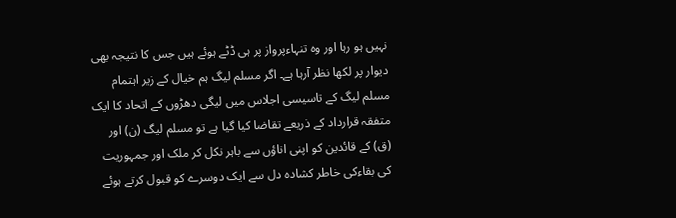نہیں ہو رہا اور وہ تنہاءپرواز پر ہی ڈٹے ہوئے ہیں جس کا نتیجہ بھی دیوار پر لکھا نظر آرہا ہے۔ اگر مسلم لیگ ہم خیال کے زیر اہتمام مسلم لیگ کے تاسیسی اجلاس میں لیگی دھڑوں کے اتحاد کا ایک متفقہ قرارداد کے ذریعے تقاضا کیا گیا ہے تو مسلم لیگ (ن) اور (ق) کے قائدین کو اپنی اناؤں سے باہر نکل کر ملک اور جمہوریت کی بقاءکی خاطر کشادہ دل سے ایک دوسرے کو قبول کرتے ہوئے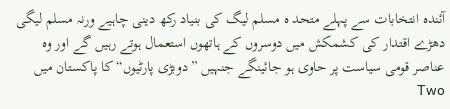آئندہ انتخابات سے پہلے متحد ہ مسلم لیگ کی بنیاد رکھ دینی چاہیے ورنہ مسلم لیگی دھڑے اقتدار کی کشمکش میں دوسروں کے ہاتھوں استعمال ہوتے رہیں گے اور وہ عناصر قومی سیاست پر حاوی ہو جائینگے جنہیں ”دوبڑی پارٹیوں“ کا پاکستان میں Two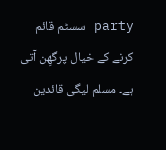party سسٹم قائم کرنے کے خیال پرگھِن آتی ہے۔ مسلم لیگی قائدین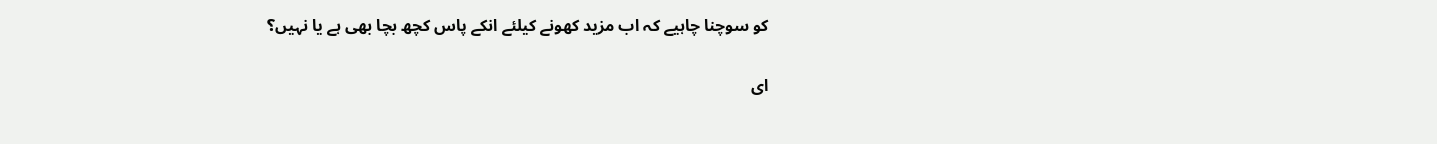کو سوچنا چاہیے کہ اب مزید کھونے کیلئے انکے پاس کچھ بچا بھی ہے یا نہیں؟

ای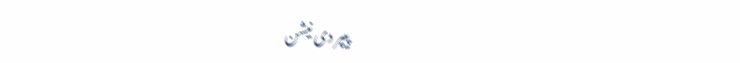پیپر دی نیشن